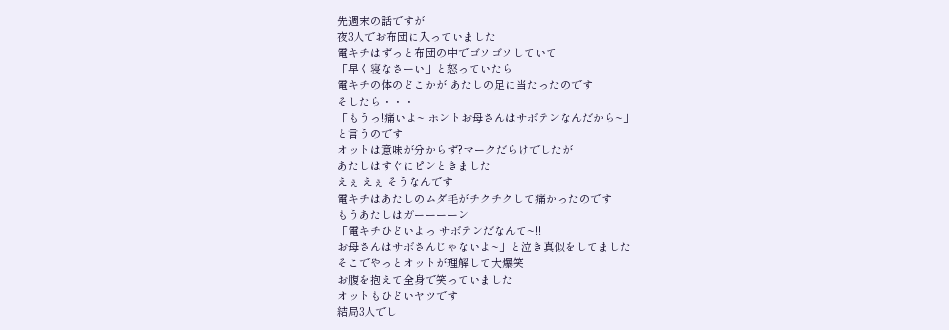先週末の話ですが
夜3人でお布団に入っていました
電キチはずっと布団の中でゴソゴソしていて
「早く寝なさーい」と怒っていたら
電キチの体のどこかが あたしの足に当たったのです
そしたら・・・
「もうっ!痛いよ~ ホントお母さんはサボテンなんだから~」
と言うのです
オットは意味が分からず?マークだらけでしたが
あたしはすぐにピンときました
えぇ えぇ そうなんです
電キチはあたしのムダ毛がチクチクして痛かったのです
もうあたしはガーーーーン
「電キチひどいよっ サボテンだなんて~!!
お母さんはサボさんじゃないよ~」と泣き真似をしてました
そこでやっとオットが理解して大爆笑
お腹を抱えて全身で笑っていました
オットもひどいヤツです
結局3人でし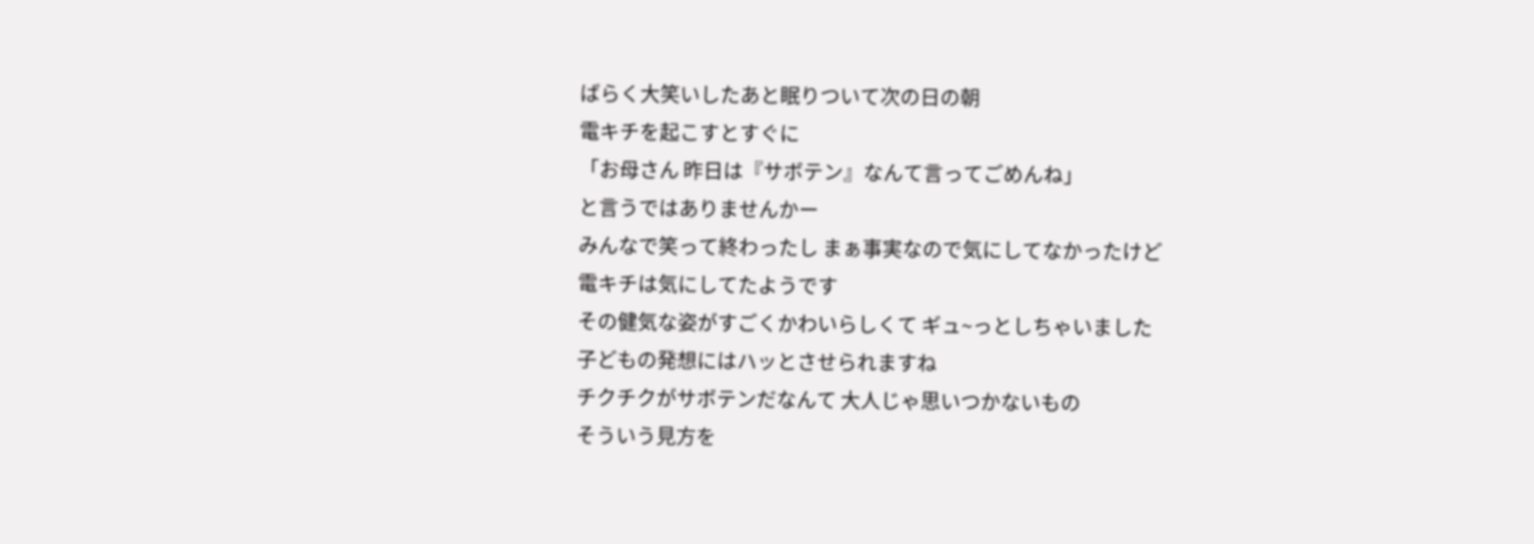ばらく大笑いしたあと眠りついて次の日の朝
電キチを起こすとすぐに
「お母さん 昨日は『サボテン』なんて言ってごめんね」
と言うではありませんかー
みんなで笑って終わったし まぁ事実なので気にしてなかったけど
電キチは気にしてたようです
その健気な姿がすごくかわいらしくて ギュ~っとしちゃいました
子どもの発想にはハッとさせられますね
チクチクがサボテンだなんて 大人じゃ思いつかないもの
そういう見方を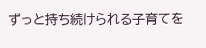ずっと持ち続けられる子育てを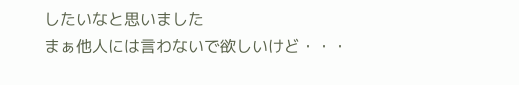したいなと思いました
まぁ他人には言わないで欲しいけど・・・